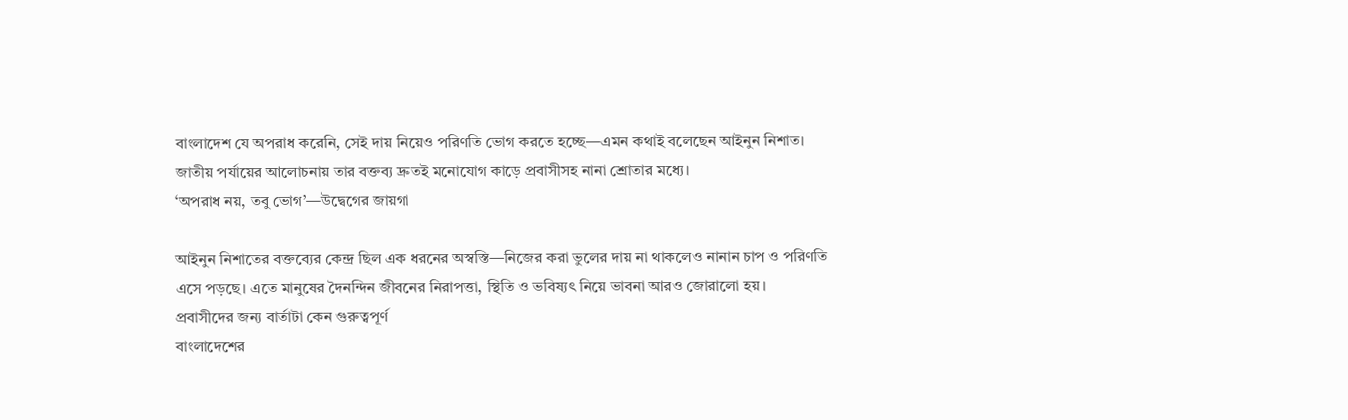বাংলাদেশ যে অপরাধ করেনি, সেই দায় নিয়েও পরিণতি ভোগ করতে হচ্ছে—এমন কথাই বলেছেন আইনুন নিশাত। জাতীয় পর্যায়ের আলোচনায় তার বক্তব্য দ্রুতই মনোযোগ কাড়ে প্রবাসীসহ নানা শ্রোতার মধ্যে।
‘অপরাধ নয়, তবু ভোগ’—উদ্বেগের জায়গা

আইনুন নিশাতের বক্তব্যের কেন্দ্র ছিল এক ধরনের অস্বস্তি—নিজের করা ভুলের দায় না থাকলেও নানান চাপ ও পরিণতি এসে পড়ছে। এতে মানুষের দৈনন্দিন জীবনের নিরাপত্তা, স্থিতি ও ভবিষ্যৎ নিয়ে ভাবনা আরও জোরালো হয়।
প্রবাসীদের জন্য বার্তাটা কেন গুরুত্বপূর্ণ
বাংলাদেশের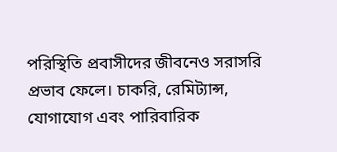পরিস্থিতি প্রবাসীদের জীবনেও সরাসরি প্রভাব ফেলে। চাকরি, রেমিট্যান্স, যোগাযোগ এবং পারিবারিক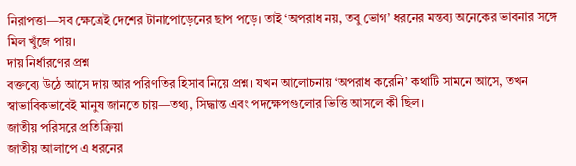নিরাপত্তা—সব ক্ষেত্রেই দেশের টানাপোড়েনের ছাপ পড়ে। তাই ‘অপরাধ নয়, তবু ভোগ’ ধরনের মন্তব্য অনেকের ভাবনার সঙ্গে মিল খুঁজে পায়।
দায় নির্ধারণের প্রশ্ন
বক্তব্যে উঠে আসে দায় আর পরিণতির হিসাব নিয়ে প্রশ্ন। যখন আলোচনায় ‘অপরাধ করেনি’ কথাটি সামনে আসে, তখন স্বাভাবিকভাবেই মানুষ জানতে চায়—তথ্য, সিদ্ধান্ত এবং পদক্ষেপগুলোর ভিত্তি আসলে কী ছিল।
জাতীয় পরিসরে প্রতিক্রিয়া
জাতীয় আলাপে এ ধরনের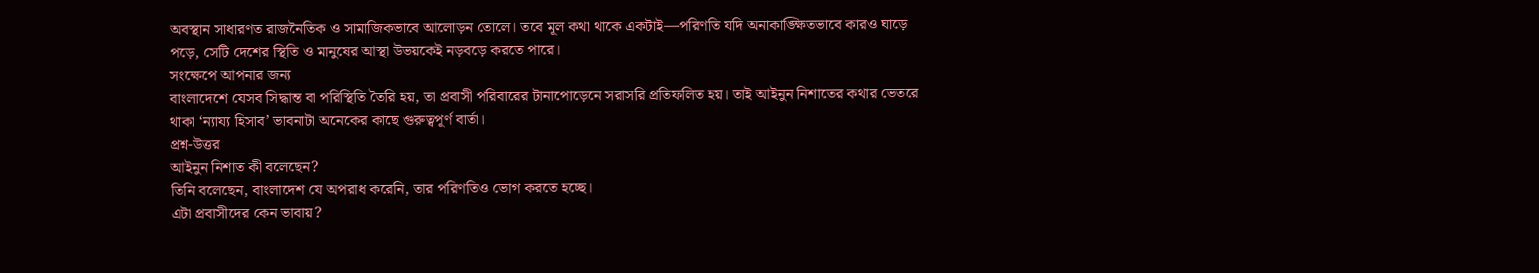অবস্থান সাধারণত রাজনৈতিক ও সামাজিকভাবে আলোড়ন তোলে। তবে মূল কথা থাকে একটাই—পরিণতি যদি অনাকাঙ্ক্ষিতভাবে কারও ঘাড়ে পড়ে, সেটি দেশের স্থিতি ও মানুষের আস্থা উভয়কেই নড়বড়ে করতে পারে।
সংক্ষেপে আপনার জন্য
বাংলাদেশে যেসব সিদ্ধান্ত বা পরিস্থিতি তৈরি হয়, তা প্রবাসী পরিবারের টানাপোড়েনে সরাসরি প্রতিফলিত হয়। তাই আইনুন নিশাতের কথার ভেতরে থাকা ‘ন্যায্য হিসাব’ ভাবনাটা অনেকের কাছে গুরুত্বপূর্ণ বার্তা।
প্রশ্ন-উত্তর
আইনুন নিশাত কী বলেছেন?
তিনি বলেছেন, বাংলাদেশ যে অপরাধ করেনি, তার পরিণতিও ভোগ করতে হচ্ছে।
এটা প্রবাসীদের কেন ভাবায়?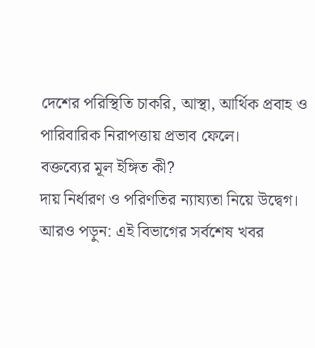দেশের পরিস্থিতি চাকরি, আস্থা, আর্থিক প্রবাহ ও পারিবারিক নিরাপত্তায় প্রভাব ফেলে।
বক্তব্যের মূল ইঙ্গিত কী?
দায় নির্ধারণ ও পরিণতির ন্যায্যতা নিয়ে উদ্বেগ।
আরও পড়ুন: এই বিভাগের সর্বশেষ খবর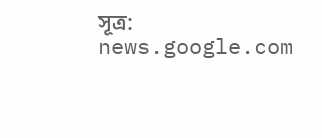সূত্র: news.google.com